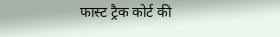फास्ट ट्रैक कोर्ट की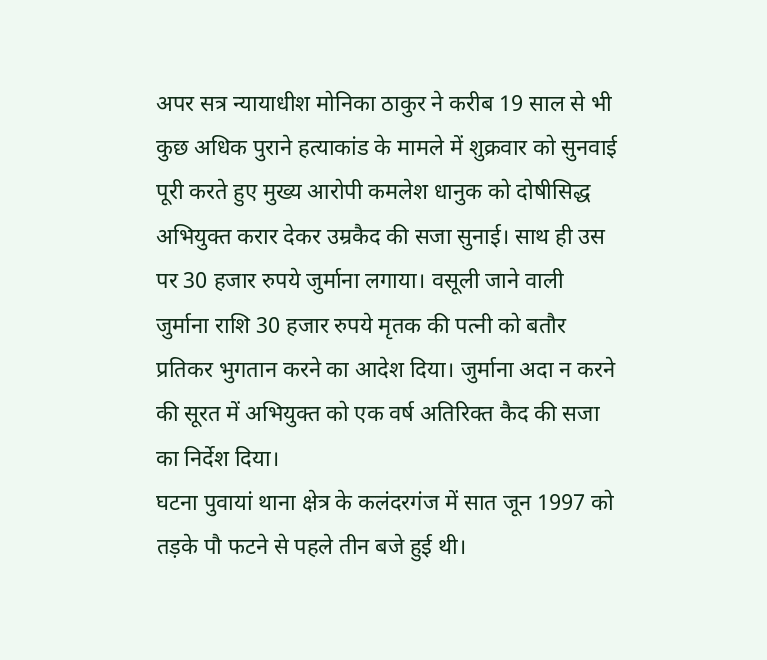अपर सत्र न्यायाधीश मोनिका ठाकुर ने करीब 19 साल से भी कुछ अधिक पुराने हत्याकांड के मामले में शुक्रवार को सुनवाई पूरी करते हुए मुख्य आरोपी कमलेश धानुक को दोषीसिद्ध अभियुक्त करार देकर उम्रकैद की सजा सुनाई। साथ ही उस पर 30 हजार रुपये जुर्माना लगाया। वसूली जाने वाली जुर्माना राशि 30 हजार रुपये मृतक की पत्नी को बतौर प्रतिकर भुगतान करने का आदेश दिया। जुर्माना अदा न करने की सूरत में अभियुक्त को एक वर्ष अतिरिक्त कैद की सजा का निर्देश दिया।
घटना पुवायां थाना क्षेत्र के कलंदरगंज में सात जून 1997 को तड़के पौ फटने से पहले तीन बजे हुई थी।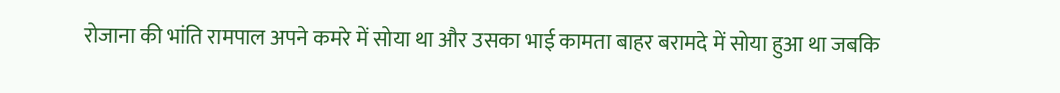रोजाना की भांति रामपाल अपने कमरे में सोया था और उसका भाई कामता बाहर बरामदे में सोया हुआ था जबकि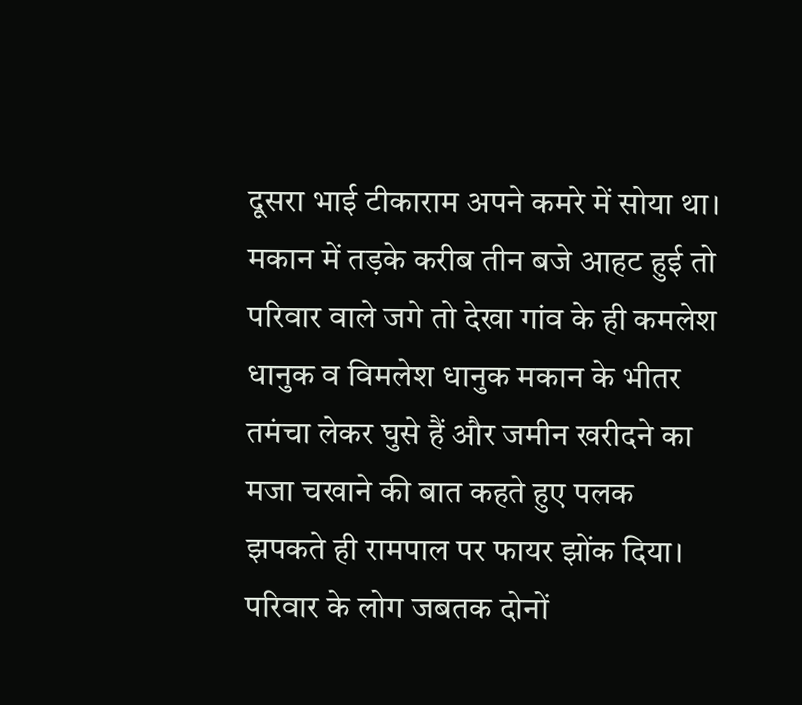दूसरा भाई टीकाराम अपने कमरे में सोया था। मकान में तड़के करीब तीन बजे आहट हुई तो परिवार वाले जगे तो देखा गांव के ही कमलेश धानुक व विमलेश धानुक मकान के भीतर तमंचा लेकर घुसे हैं और जमीन खरीदने का मजा चखाने की बात कहते हुए पलक झपकते ही रामपाल पर फायर झोंक दिया। परिवार के लोग जबतक दोनों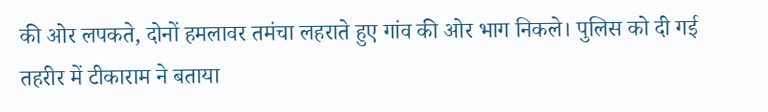की ओर लपकते, दोनों हमलावर तमंचा लहराते हुए गांव की ओर भाग निकले। पुलिस को दी गई तहरीर में टीकाराम ने बताया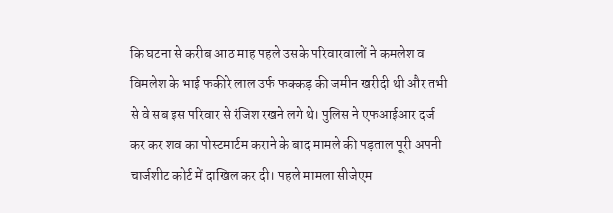कि घटना से करीब आठ माह पहले उसके परिवारवालों ने कमलेश व विमलेश के भाई फकीरे लाल उर्फ फक्कड़ की जमीन खरीदी थी और तभी से वे सब इस परिवार से रंजिश रखने लगे थे। पुलिस ने एफआईआर दर्ज कर कर शव का पोस्टमार्टम कराने के बाद मामले की पड़ताल पूरी अपनी चार्जशीट कोर्ट में दाखिल कर दी। पहले मामला सीजेएम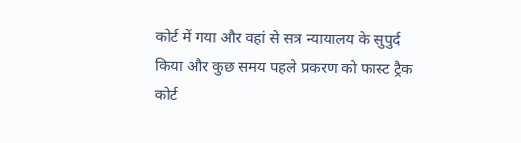कोर्ट में गया और वहां से सत्र न्यायालय के सुपुर्द किया और कुछ समय पहले प्रकरण को फास्ट ट्रैक कोर्ट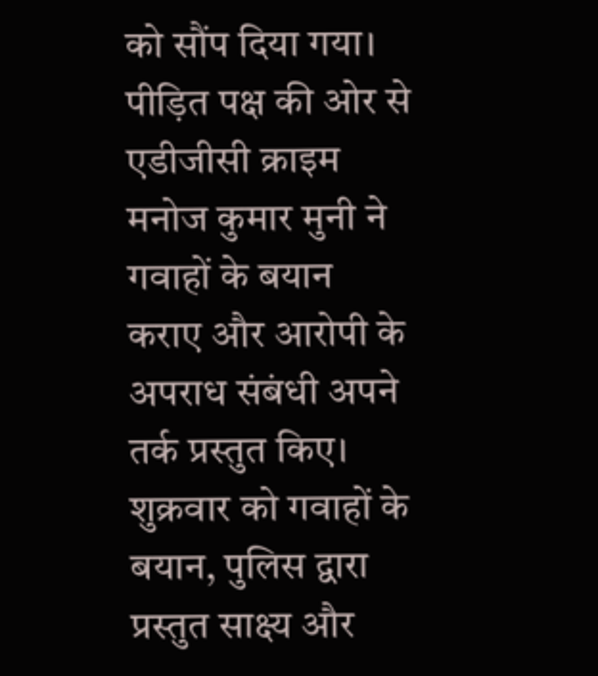को सौंप दिया गया। पीड़ित पक्ष की ओर से एडीजीसी क्राइम मनोज कुमार मुनी ने गवाहों के बयान कराए और आरोपी के अपराध संबंधी अपने तर्क प्रस्तुत किए। शुक्रवार को गवाहों के बयान, पुलिस द्वारा प्रस्तुत साक्ष्य और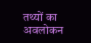तथ्यों का अवलोकन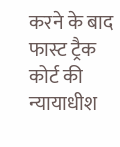करने के बाद फास्ट ट्रैक कोर्ट की न्यायाधीश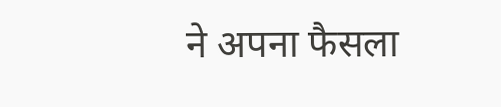ने अपना फैसला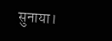सुनाया।